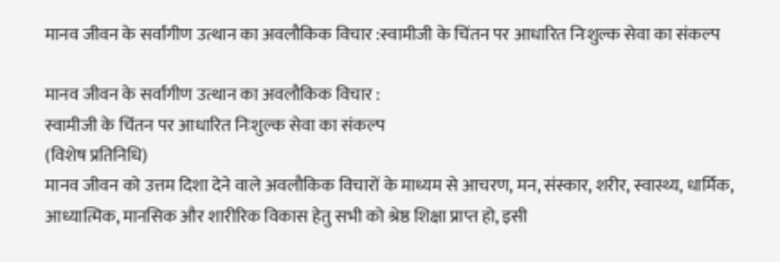मानव जीवन के सर्वांगीण उत्थान का अवलौकिक विचार :स्वामीजी के चिंतन पर आधारित निःशुल्क सेवा का संकल्प

मानव जीवन के सर्वांगीण उत्थान का अवलौकिक विचार :
स्वामीजी के चिंतन पर आधारित निःशुल्क सेवा का संकल्प
(विशेष प्रतिनिधि)
मानव जीवन को उत्तम दिशा देने वाले अवलौकिक विचारों के माध्यम से आचरण, मन, संस्कार, शरीर, स्वास्थ्य, धार्मिक, आध्यात्मिक, मानसिक और शारीरिक विकास हेतु सभी को श्रेष्ठ शिक्षा प्राप्त हो, इसी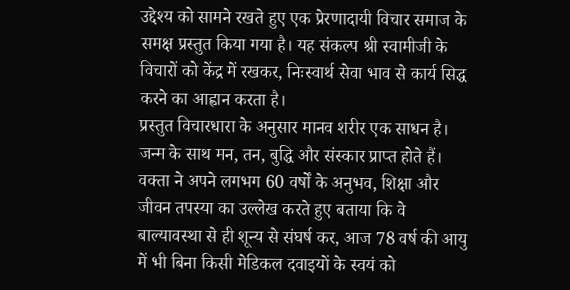उद्देश्य को सामने रखते हुए एक प्रेरणादायी विचार समाज के समक्ष प्रस्तुत किया गया है। यह संकल्प श्री स्वामीजी के विचारों को केंद्र में रखकर, निःस्वार्थ सेवा भाव से कार्य सिद्ध करने का आह्वान करता है।
प्रस्तुत विचारधारा के अनुसार मानव शरीर एक साधन है। जन्म के साथ मन, तन, बुद्धि और संस्कार प्राप्त होते हैं। वक्ता ने अपने लगभग 60 वर्षों के अनुभव, शिक्षा और जीवन तपस्या का उल्लेख करते हुए बताया कि वे बाल्यावस्था से ही शून्य से संघर्ष कर, आज 78 वर्ष की आयु में भी बिना किसी मेडिकल दवाइयों के स्वयं को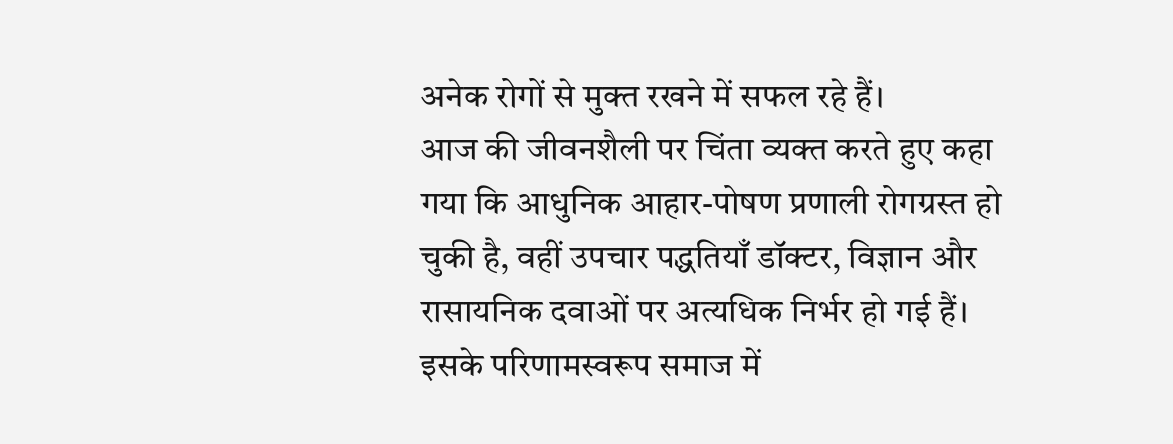अनेक रोगों से मुक्त रखने में सफल रहे हैं।
आज की जीवनशैली पर चिंता व्यक्त करते हुए कहा गया कि आधुनिक आहार-पोषण प्रणाली रोगग्रस्त हो चुकी है, वहीं उपचार पद्धतियाँ डॉक्टर, विज्ञान और रासायनिक दवाओं पर अत्यधिक निर्भर हो गई हैं। इसके परिणामस्वरूप समाज में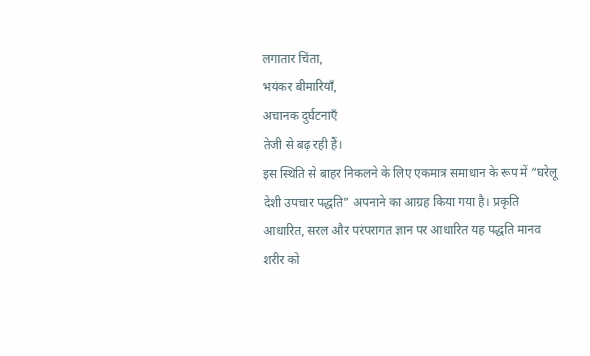लगातार चिंता,
भयंकर बीमारियाँ,
अचानक दुर्घटनाएँ
तेजी से बढ़ रही हैं।
इस स्थिति से बाहर निकलने के लिए एकमात्र समाधान के रूप में “घरेलू देशी उपचार पद्धति” अपनाने का आग्रह किया गया है। प्रकृति आधारित, सरल और परंपरागत ज्ञान पर आधारित यह पद्धति मानव शरीर को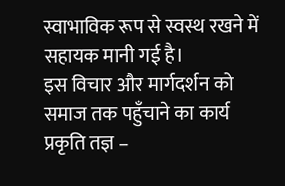स्वाभाविक रूप से स्वस्थ रखने में सहायक मानी गई है।
इस विचार और मार्गदर्शन को समाज तक पहुँचाने का कार्य प्रकृति तज्ञ –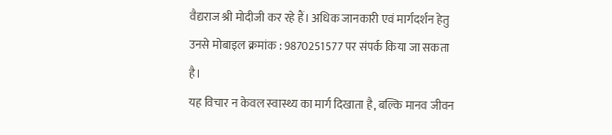वैद्यराज श्री मोदीजी कर रहे हैं। अधिक जानकारी एवं मार्गदर्शन हेतु उनसे मोबाइल क्रमांक : 9870251577 पर संपर्क किया जा सकता है।
यह विचार न केवल स्वास्थ्य का मार्ग दिखाता है, बल्कि मानव जीवन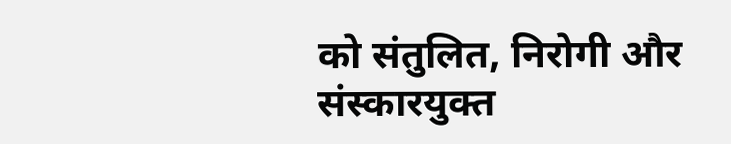को संतुलित, निरोगी और संस्कारयुक्त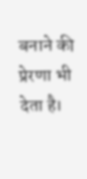बनाने की प्रेरणा भी देता है।